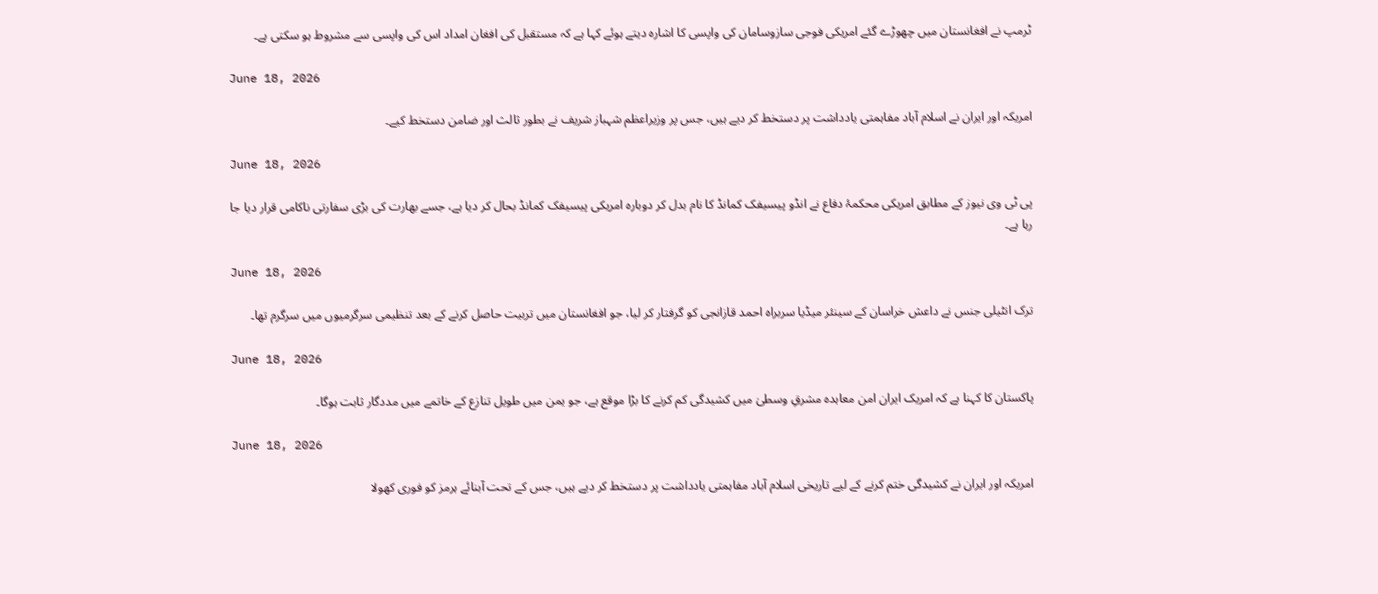ٹرمپ نے افغانستان میں چھوڑے گئے امریکی فوجی سازوسامان کی واپسی کا اشارہ دیتے ہوئے کہا ہے کہ مستقبل کی افغان امداد اس کی واپسی سے مشروط ہو سکتی ہے۔

June 18, 2026

امریکہ اور ایران نے اسلام آباد مفاہمتی یادداشت پر دستخط کر دیے ہیں، جس پر وزیراعظم شہباز شریف نے بطور ثالث اور ضامن دستخط کیے۔

June 18, 2026

پی ٹی وی نیوز کے مطابق امریکی محکمۂ دفاع نے انڈو پیسیفک کمانڈ کا نام بدل کر دوبارہ امریکی پیسیفک کمانڈ بحال کر دیا ہے، جسے بھارت کی بڑی سفارتی ناکامی قرار دیا جا رہا ہے۔

June 18, 2026

ترک انٹیلی جنس نے داعش خراسان کے سینئر میڈیا سربراہ احمد قازانجی کو گرفتار کر لیا، جو افغانستان میں تربیت حاصل کرنے کے بعد تنظیمی سرگرمیوں میں سرگرم تھا۔

June 18, 2026

پاکستان کا کہنا ہے کہ امریک ایران امن معاہدہ مشرقِ وسطیٰ میں کشیدگی کم کرنے کا بڑا موقع ہے، جو یمن میں طویل تنازع کے خاتمے میں مددگار ثابت ہوگا۔

June 18, 2026

امریکہ اور ایران نے کشیدگی ختم کرنے کے لیے تاریخی اسلام آباد مفاہمتی یادداشت پر دستخط کر دیے ہیں، جس کے تحت آبنائے ہرمز کو فوری کھولا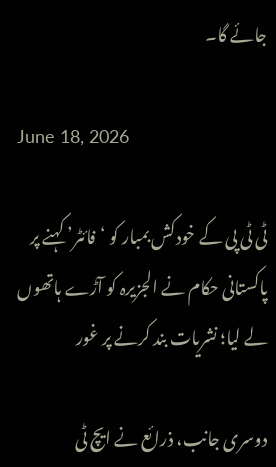جائے گا۔

June 18, 2026

ٹی ٹی پی کے خودکش بمبار کو ‘فائٹر’ کہنے پر پاکستانی حکام نے الجزیرہ کو آڑے ہاتھوں لے لیا؛ نشریات بند کرنے پر غور

دوسری جانب، ذرائع نے ایچ ٹی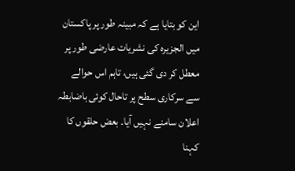این کو بتایا ہے کہ مبینہ طور پر پاکستان میں الجزیرہ کی نشریات عارضی طور پر معطل کر دی گئی ہیں، تاہم اس حوالے سے سرکاری سطح پر تاحال کوئی باضابطہ اعلان سامنے نہیں آیا۔ بعض حلقوں کا کہنا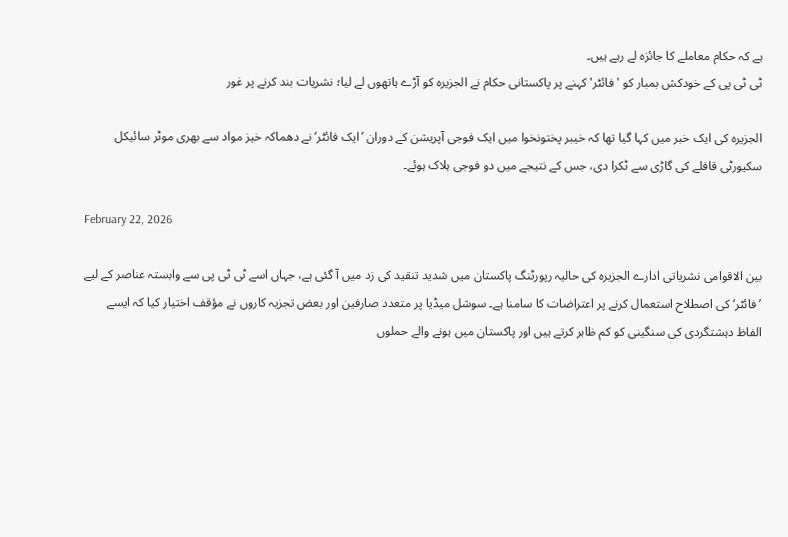ہے کہ حکام معاملے کا جائزہ لے رہے ہیں۔
ٹی ٹی پی کے خودکش بمبار کو 'فائٹر' کہنے پر پاکستانی حکام نے الجزیرہ کو آڑے ہاتھوں لے لیا؛ نشریات بند کرنے پر غور

الجزیرہ کی ایک خبر میں کہا گیا تھا کہ خیبر پختونخوا میں ایک فوجی آپریشن کے دوران ’ایک فائٹر‘ نے دھماکہ خیز مواد سے بھری موٹر سائیکل سکیورٹی قافلے کی گاڑی سے ٹکرا دی، جس کے نتیجے میں دو فوجی ہلاک ہوئے۔

February 22, 2026

بین الاقوامی نشریاتی ادارے الجزیرہ کی حالیہ رپورٹنگ پاکستان میں شدید تنقید کی زد میں آ گئی ہے، جہاں اسے ٹی ٹی پی سے وابستہ عناصر کے لیے ’فائٹر‘ کی اصطلاح استعمال کرنے پر اعتراضات کا سامنا ہے۔ سوشل میڈیا پر متعدد صارفین اور بعض تجزیہ کاروں نے مؤقف اختیار کیا کہ ایسے الفاظ دہشتگردی کی سنگینی کو کم ظاہر کرتے ہیں اور پاکستان میں ہونے والے حملوں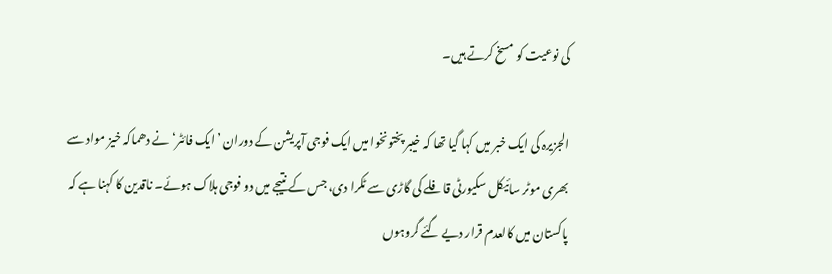کی نوعیت کو مسخ کرتے ہیں۔

الجزیرہ کی ایک خبر میں کہا گیا تھا کہ خیبر پختونخوا میں ایک فوجی آپریشن کے دوران ’ایک فائٹر‘ نے دھماکہ خیز مواد سے بھری موٹر سائیکل سکیورٹی قافلے کی گاڑی سے ٹکرا دی، جس کے نتیجے میں دو فوجی ہلاک ہوئے۔ ناقدین کا کہنا ہے کہ پاکستان میں کالعدم قرار دیے گئے گروہوں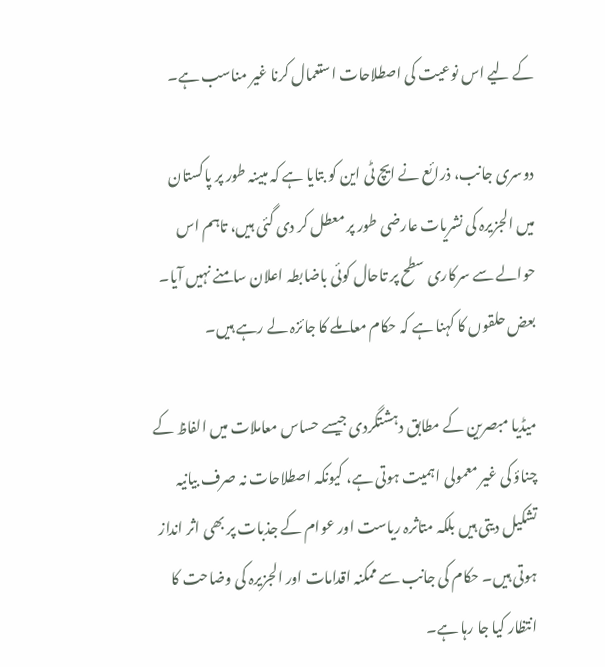کے لیے اس نوعیت کی اصطلاحات استعمال کرنا غیر مناسب ہے۔

دوسری جانب، ذرائع نے ایچ ٹی این کو بتایا ہے کہ مبینہ طور پر پاکستان میں الجزیرہ کی نشریات عارضی طور پر معطل کر دی گئی ہیں، تاہم اس حوالے سے سرکاری سطح پر تاحال کوئی باضابطہ اعلان سامنے نہیں آیا۔ بعض حلقوں کا کہنا ہے کہ حکام معاملے کا جائزہ لے رہے ہیں۔

میڈیا مبصرین کے مطابق دہشتگردی جیسے حساس معاملات میں الفاظ کے چناؤ کی غیر معمولی اہمیت ہوتی ہے، کیونکہ اصطلاحات نہ صرف بیانیہ تشکیل دیتی ہیں بلکہ متاثرہ ریاست اور عوام کے جذبات پر بھی اثر انداز ہوتی ہیں۔ حکام کی جانب سے ممکنہ اقدامات اور الجزیرہ کی وضاحت کا انتظار کیا جا رہا ہے۔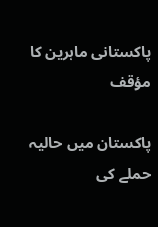پاکستانی ماہرین کا مؤقف

پاکستان میں حالیہ حملے کی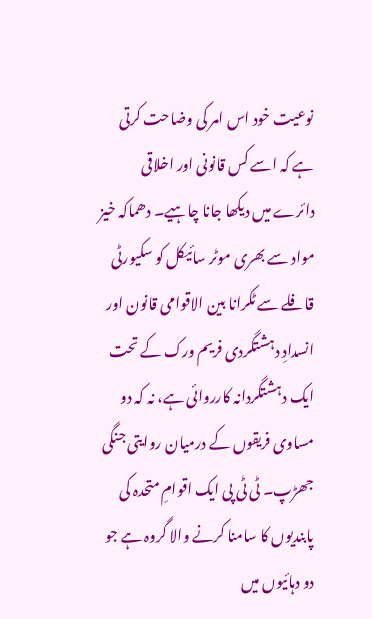نوعیت خود اس امر کی وضاحت کرتی ہے کہ اسے کس قانونی اور اخلاقی دائرے میں دیکھا جانا چاہیے۔ دھماکہ خیز مواد سے بھری موٹر سائیکل کو سکیورٹی قافلے سے ٹکرانا بین الاقوامی قانون اور انسدادِ دہشتگردی فریم ورک کے تحت ایک دہشتگردانہ کارروائی ہے، نہ کہ دو مساوی فریقوں کے درمیان روایتی جنگی جھڑپ۔ ٹی ٹی پی ایک اقوامِ متحدہ کی پابندیوں کا سامنا کرنے والا گروہ ہے جو دو دہائیوں میں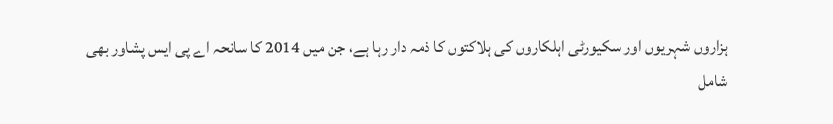ہزاروں شہریوں اور سکیورٹی اہلکاروں کی ہلاکتوں کا ذمہ دار رہا ہے، جن میں 2014 کا سانحہ اے پی ایس پشاور بھی شامل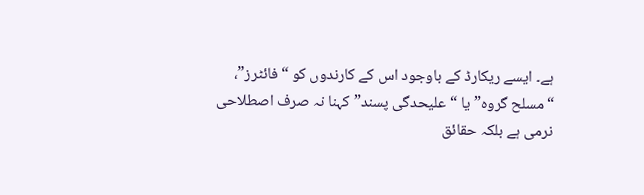ہے۔ ایسے ریکارڈ کے باوجود اس کے کارندوں کو “فائٹرز”، “مسلح گروہ” یا “علیحدگی پسند” کہنا نہ صرف اصطلاحی نرمی ہے بلکہ حقائق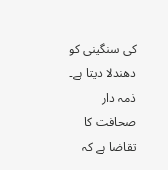کی سنگینی کو دھندلا دیتا ہے۔ ذمہ دار صحافت کا تقاضا ہے کہ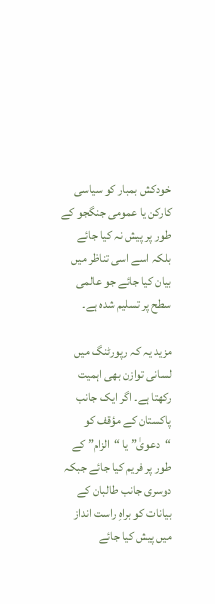خودکش بمبار کو سیاسی کارکن یا عمومی جنگجو کے طور پر پیش نہ کیا جائے بلکہ اسے اسی تناظر میں بیان کیا جائے جو عالمی سطح پر تسلیم شدہ ہے۔

مزید یہ کہ رپورٹنگ میں لسانی توازن بھی اہمیت رکھتا ہے۔ اگر ایک جانب پاکستان کے مؤقف کو “دعویٰ” یا “الزام” کے طور پر فریم کیا جائے جبکہ دوسری جانب طالبان کے بیانات کو براہِ راست انداز میں پیش کیا جائے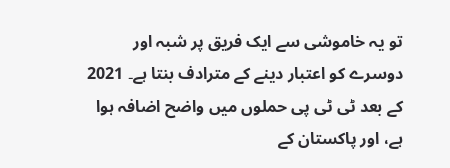تو یہ خاموشی سے ایک فریق پر شبہ اور دوسرے کو اعتبار دینے کے مترادف بنتا ہے۔ 2021 کے بعد ٹی ٹی پی حملوں میں واضح اضافہ ہوا ہے، اور پاکستان کے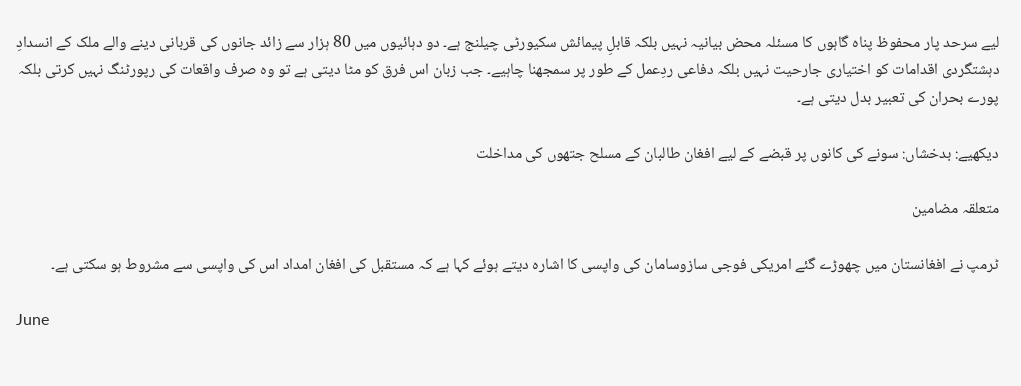لیے سرحد پار محفوظ پناہ گاہوں کا مسئلہ محض بیانیہ نہیں بلکہ قابلِ پیمائش سکیورٹی چیلنج ہے۔ دو دہائیوں میں 80 ہزار سے زائد جانوں کی قربانی دینے والے ملک کے انسدادِ دہشتگردی اقدامات کو اختیاری جارحیت نہیں بلکہ دفاعی ردِعمل کے طور پر سمجھنا چاہیے۔ جب زبان اس فرق کو مٹا دیتی ہے تو وہ صرف واقعات کی رپورٹنگ نہیں کرتی بلکہ پورے بحران کی تعبیر بدل دیتی ہے۔

دیکھیے: بدخشاں: سونے کی کانوں پر قبضے کے لیے افغان طالبان کے مسلح جتھوں کی مداخلت

متعلقہ مضامین

ٹرمپ نے افغانستان میں چھوڑے گئے امریکی فوجی سازوسامان کی واپسی کا اشارہ دیتے ہوئے کہا ہے کہ مستقبل کی افغان امداد اس کی واپسی سے مشروط ہو سکتی ہے۔

June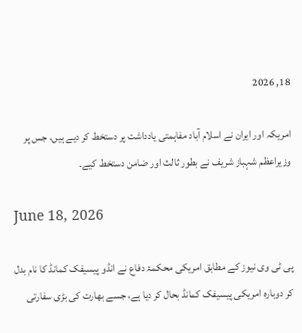18, 2026

امریکہ اور ایران نے اسلام آباد مفاہمتی یادداشت پر دستخط کر دیے ہیں، جس پر وزیراعظم شہباز شریف نے بطور ثالث اور ضامن دستخط کیے۔

June 18, 2026

پی ٹی وی نیوز کے مطابق امریکی محکمۂ دفاع نے انڈو پیسیفک کمانڈ کا نام بدل کر دوبارہ امریکی پیسیفک کمانڈ بحال کر دیا ہے، جسے بھارت کی بڑی سفارتی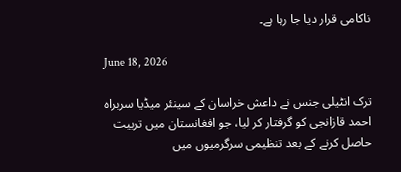ناکامی قرار دیا جا رہا ہے۔

June 18, 2026

ترک انٹیلی جنس نے داعش خراسان کے سینئر میڈیا سربراہ احمد قازانجی کو گرفتار کر لیا، جو افغانستان میں تربیت حاصل کرنے کے بعد تنظیمی سرگرمیوں میں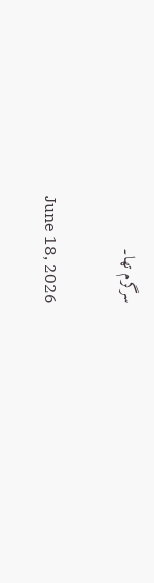سرگرم تھا۔

June 18, 2026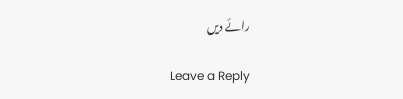رائے دیں

Leave a Reply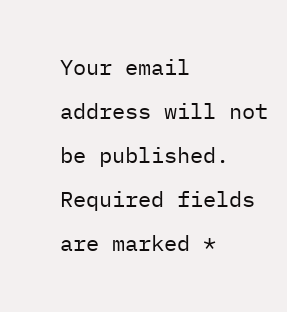Your email address will not be published. Required fields are marked *